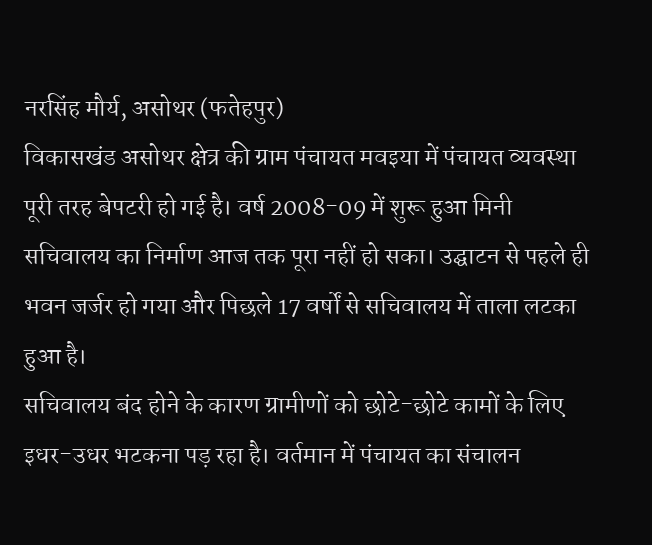नरसिंह मौर्य, असोथर (फतेहपुर)
विकासखंड असोथर क्षेत्र की ग्राम पंचायत मवइया में पंचायत व्यवस्था पूरी तरह बेपटरी हो गई है। वर्ष 2008-09 में शुरू हुआ मिनी सचिवालय का निर्माण आज तक पूरा नहीं हो सका। उद्घाटन से पहले ही भवन जर्जर हो गया और पिछले 17 वर्षों से सचिवालय में ताला लटका हुआ है।
सचिवालय बंद होने के कारण ग्रामीणों को छोटे-छोटे कामों के लिए इधर-उधर भटकना पड़ रहा है। वर्तमान में पंचायत का संचालन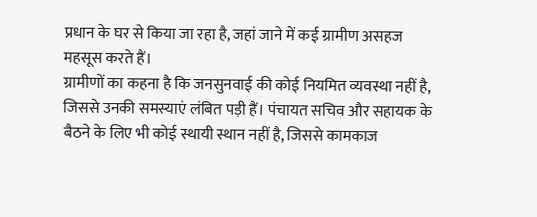प्रधान के घर से किया जा रहा है, जहां जाने में कई ग्रामीण असहज महसूस करते हैं।
ग्रामीणों का कहना है कि जनसुनवाई की कोई नियमित व्यवस्था नहीं है, जिससे उनकी समस्याएं लंबित पड़ी हैं। पंचायत सचिव और सहायक के बैठने के लिए भी कोई स्थायी स्थान नहीं है, जिससे कामकाज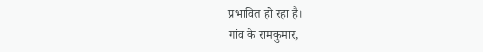प्रभावित हो रहा है।
गांव के रामकुमार,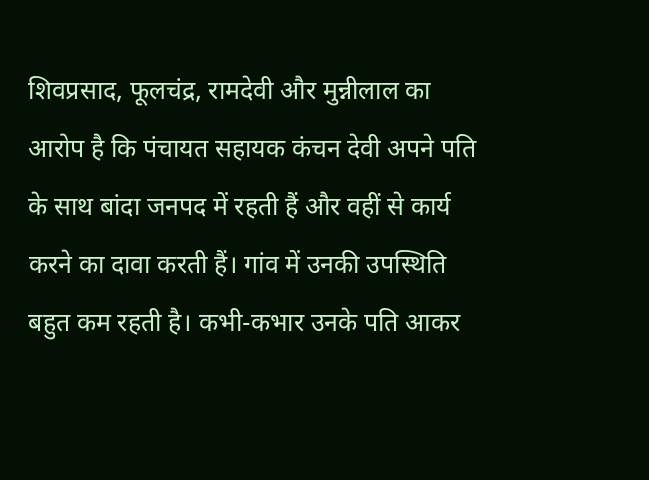शिवप्रसाद, फूलचंद्र, रामदेवी और मुन्नीलाल का आरोप है कि पंचायत सहायक कंचन देवी अपने पति के साथ बांदा जनपद में रहती हैं और वहीं से कार्य करने का दावा करती हैं। गांव में उनकी उपस्थिति बहुत कम रहती है। कभी-कभार उनके पति आकर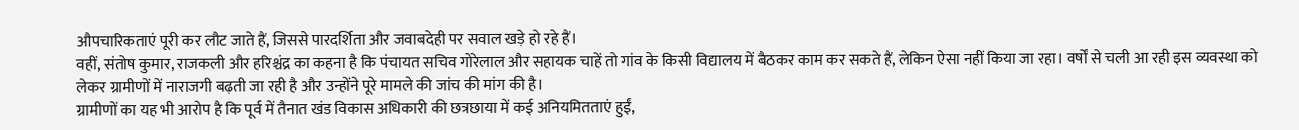औपचारिकताएं पूरी कर लौट जाते हैं, जिससे पारदर्शिता और जवाबदेही पर सवाल खड़े हो रहे हैं।
वहीं, संतोष कुमार, राजकली और हरिश्चंद्र का कहना है कि पंचायत सचिव गोरेलाल और सहायक चाहें तो गांव के किसी विद्यालय में बैठकर काम कर सकते हैं, लेकिन ऐसा नहीं किया जा रहा। वर्षों से चली आ रही इस व्यवस्था को लेकर ग्रामीणों में नाराजगी बढ़ती जा रही है और उन्होंने पूरे मामले की जांच की मांग की है।
ग्रामीणों का यह भी आरोप है कि पूर्व में तैनात खंड विकास अधिकारी की छत्रछाया में कई अनियमितताएं हुईं,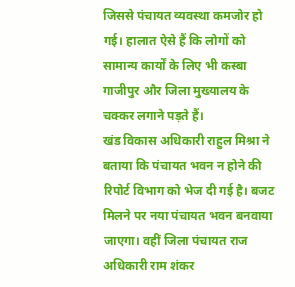जिससे पंचायत व्यवस्था कमजोर हो गई। हालात ऐसे हैं कि लोगों को सामान्य कार्यों के लिए भी कस्बा गाजीपुर और जिला मुख्यालय के चक्कर लगाने पड़ते हैं।
खंड विकास अधिकारी राहुल मिश्रा ने बताया कि पंचायत भवन न होने की रिपोर्ट विभाग को भेज दी गई है। बजट मिलने पर नया पंचायत भवन बनवाया जाएगा। वहीं जिला पंचायत राज अधिकारी राम शंकर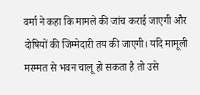वर्मा ने कहा कि मामले की जांच कराई जाएगी और दोषियों की जिम्मेदारी तय की जाएगी। यदि मामूली मरम्मत से भवन चालू हो सकता है तो उसे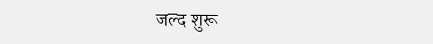जल्द शुरू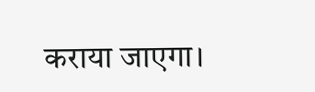कराया जाएगा।